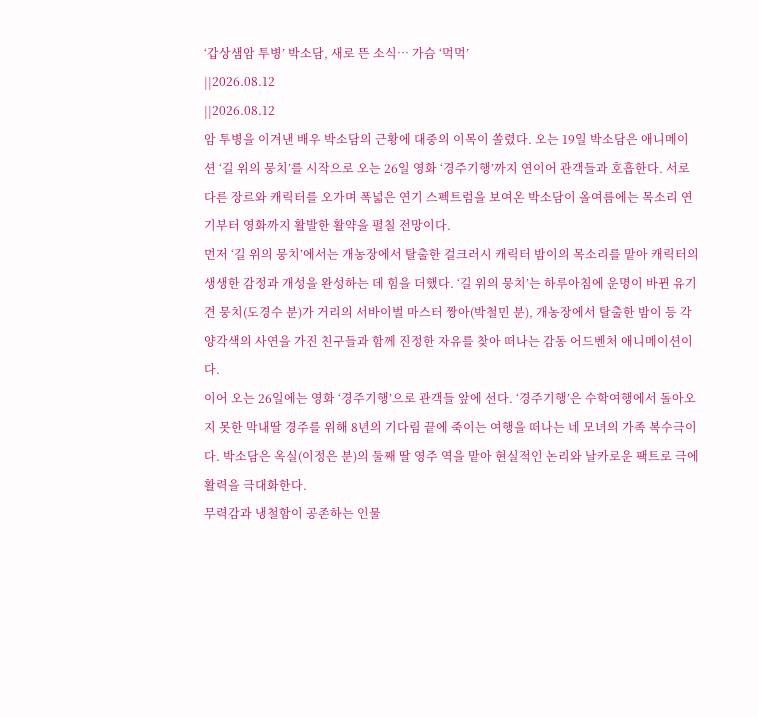‘갑상샘암 투병’ 박소담, 새로 뜬 소식… 가슴 ‘먹먹’
||2026.08.12
||2026.08.12
암 투병을 이겨낸 배우 박소담의 근황에 대중의 이목이 쏠렸다. 오는 19일 박소담은 애니메이션 ‘길 위의 뭉치’를 시작으로 오는 26일 영화 ‘경주기행’까지 연이어 관객들과 호흡한다. 서로 다른 장르와 캐릭터를 오가며 폭넓은 연기 스펙트럼을 보여온 박소담이 올여름에는 목소리 연기부터 영화까지 활발한 활약을 펼칠 전망이다.
먼저 ‘길 위의 뭉치’에서는 개농장에서 탈출한 걸크러시 캐릭터 밤이의 목소리를 맡아 캐릭터의 생생한 감정과 개성을 완성하는 데 힘을 더했다. ‘길 위의 뭉치’는 하루아침에 운명이 바뀐 유기견 뭉치(도경수 분)가 거리의 서바이벌 마스터 짱아(박철민 분), 개농장에서 탈출한 밤이 등 각양각색의 사연을 가진 친구들과 함께 진정한 자유를 찾아 떠나는 감동 어드벤처 애니메이션이다.
이어 오는 26일에는 영화 ‘경주기행’으로 관객들 앞에 선다. ‘경주기행’은 수학여행에서 돌아오지 못한 막내딸 경주를 위해 8년의 기다림 끝에 죽이는 여행을 떠나는 네 모녀의 가족 복수극이다. 박소담은 옥실(이정은 분)의 둘째 딸 영주 역을 맡아 현실적인 논리와 날카로운 팩트로 극에 활력을 극대화한다.
무력감과 냉철함이 공존하는 인물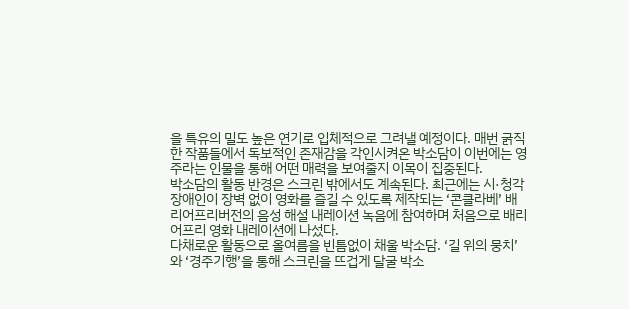을 특유의 밀도 높은 연기로 입체적으로 그려낼 예정이다. 매번 굵직한 작품들에서 독보적인 존재감을 각인시켜온 박소담이 이번에는 영주라는 인물을 통해 어떤 매력을 보여줄지 이목이 집중된다.
박소담의 활동 반경은 스크린 밖에서도 계속된다. 최근에는 시·청각장애인이 장벽 없이 영화를 즐길 수 있도록 제작되는 ‘콘클라베’ 배리어프리버전의 음성 해설 내레이션 녹음에 참여하며 처음으로 배리어프리 영화 내레이션에 나섰다.
다채로운 활동으로 올여름을 빈틈없이 채울 박소담. ‘길 위의 뭉치’와 ‘경주기행’을 통해 스크린을 뜨겁게 달굴 박소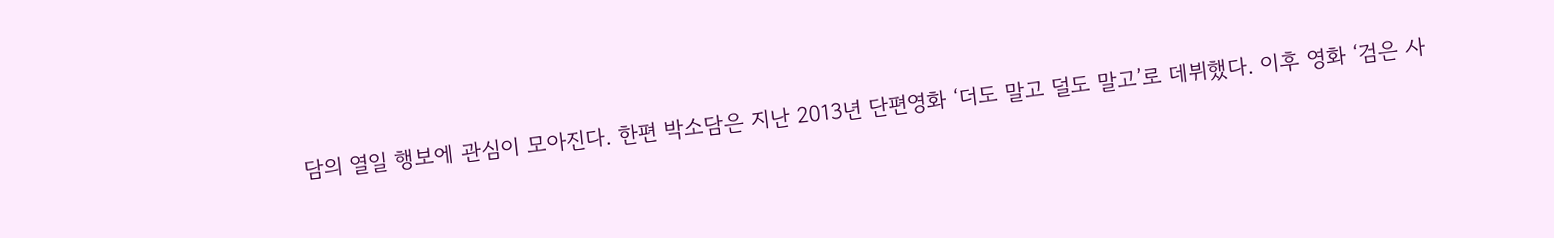담의 열일 행보에 관심이 모아진다. 한편 박소담은 지난 2013년 단편영화 ‘더도 말고 덜도 말고’로 데뷔했다. 이후 영화 ‘검은 사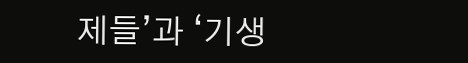제들’과 ‘기생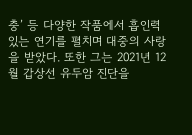충’ 등 다양한 작품에서 흡인력 있는 연기를 펼치며 대중의 사랑을 받았다. 또한 그는 2021년 12월 갑상선 유두암 진단을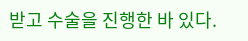받고 수술을 진행한 바 있다.